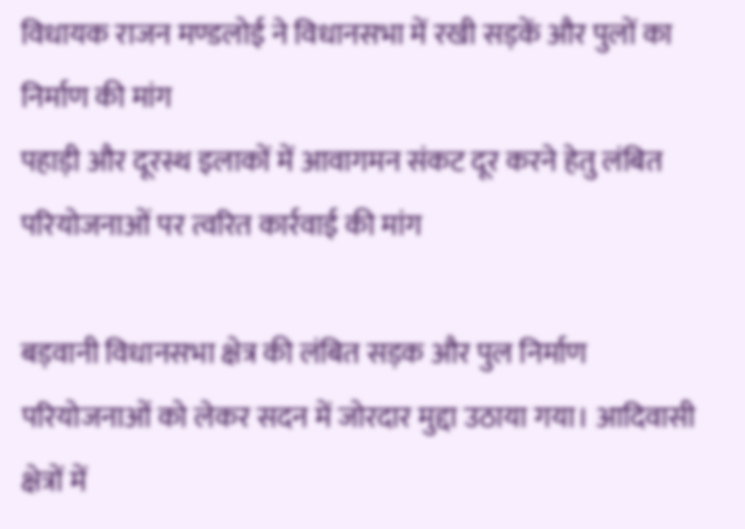विधायक राजन मण्डलोई ने विधानसभा में रखी सड़कें और पुलों का निर्माण की मांग
पहाड़ी और दूरस्थ इलाकों में आवागमन संकट दूर करने हेतु लंबित परियोजनाओं पर त्वरित कार्रवाई की मांग

बड़वानी विधानसभा क्षेत्र की लंबित सड़क और पुल निर्माण परियोजनाओं को लेकर सदन में जोरदार मुद्दा उठाया गया। आदिवासी क्षेत्रों में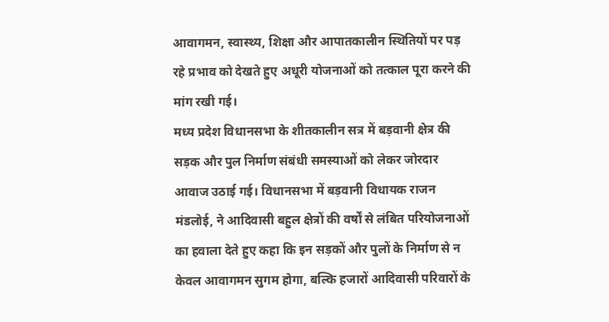आवागमन, स्वास्थ्य, शिक्षा और आपातकालीन स्थितियों पर पड़ रहे प्रभाव को देखते हुए अधूरी योजनाओं को तत्काल पूरा करने की मांग रखी गई।
मध्य प्रदेश विधानसभा के शीतकालीन सत्र में बड़वानी क्षेत्र की सड़क और पुल निर्माण संबंधी समस्याओं को लेकर जोरदार आवाज उठाई गई। विधानसभा में बड़वानी विधायक राजन मंडलोई, ने आदिवासी बहुल क्षेत्रों की वर्षों से लंबित परियोजनाओं का हवाला देते हुए कहा कि इन सड़कों और पुलों के निर्माण से न केवल आवागमन सुगम होगा, बल्कि हजारों आदिवासी परिवारों के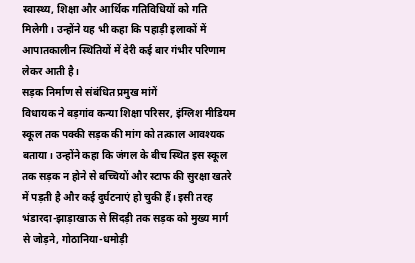स्वास्थ्य, शिक्षा और आर्थिक गतिविधियों को गति मिलेगी। उन्होंने यह भी कहा कि पहाड़ी इलाकों में आपातकालीन स्थितियों में देरी कई बार गंभीर परिणाम लेकर आती है।
सड़क निर्माण से संबंधित प्रमुख मांगें
विधायक ने बड़गांव कन्या शिक्षा परिसर, इंग्लिश मीडियम स्कूल तक पक्की सड़क की मांग को तत्काल आवश्यक बताया। उन्होंने कहा कि जंगल के बीच स्थित इस स्कूल तक सड़क न होने से बच्चियों और स्टाफ की सुरक्षा खतरे में पड़ती है और कई दुर्घटनाएं हो चुकी हैं। इसी तरह भंडारदा-झाड़ाखाऊ से सिदड़ी तक सड़क को मुख्य मार्ग से जोड़ने, गोठानिया-धमोड़ी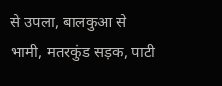से उपला, बालकुआ से भामी, मतरकुंड सड़क, पाटी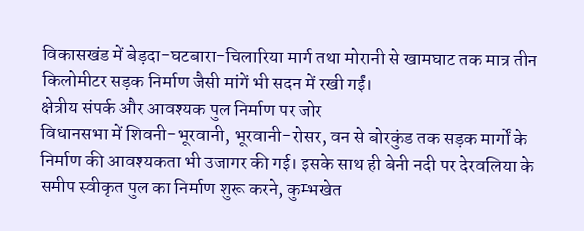विकासखंड में बेड़दा-घटबारा-चिलारिया मार्ग तथा मोरानी से खामघाट तक मात्र तीन किलोमीटर सड़क निर्माण जैसी मांगें भी सदन में रखी गईं।
क्षेत्रीय संपर्क और आवश्यक पुल निर्माण पर जोर
विधानसभा में शिवनी-भूरवानी, भूरवानी-रोसर, वन से बोरकुंड तक सड़क मार्गों के निर्माण की आवश्यकता भी उजागर की गई। इसके साथ ही बेनी नदी पर देरवलिया के समीप स्वीकृत पुल का निर्माण शुरू करने, कुम्भखेत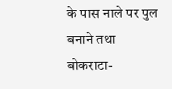के पास नाले पर पुल बनाने तथा बोकराटा-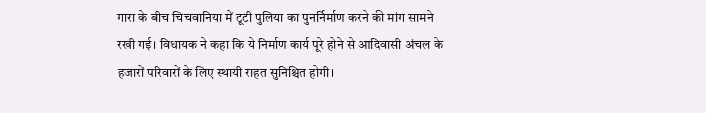गारा के बीच चिचवानिया में टूटी पुलिया का पुनर्निर्माण करने की मांग सामने रखी गई। विधायक ने कहा कि ये निर्माण कार्य पूरे होने से आदिवासी अंचल के हजारों परिवारों के लिए स्थायी राहत सुनिश्चित होगी।